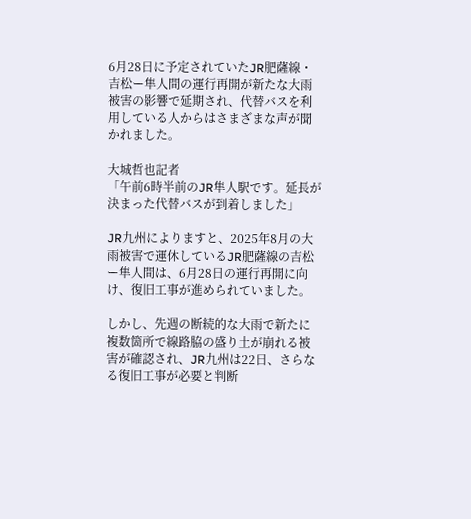6月28日に予定されていたJR肥薩線・吉松ー隼人間の運行再開が新たな大雨被害の影響で延期され、代替バスを利用している人からはさまざまな声が聞かれました。

大城哲也記者
「午前6時半前のJR隼人駅です。延長が決まった代替バスが到着しました」

JR九州によりますと、2025年8月の大雨被害で運休しているJR肥薩線の吉松ー隼人間は、6月28日の運行再開に向け、復旧工事が進められていました。

しかし、先週の断続的な大雨で新たに複数箇所で線路脇の盛り土が崩れる被害が確認され、JR九州は22日、さらなる復旧工事が必要と判断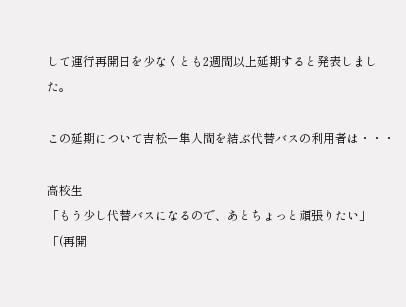して運行再開日を少なくとも2週間以上延期すると発表しました。

この延期について吉松ー隼人間を結ぶ代替バスの利用者は・・・

高校生
「もう少し代替バスになるので、あとちょっと頑張りたい」
「(再開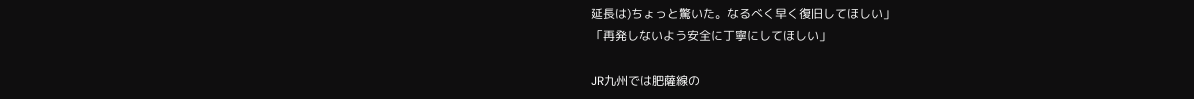延長は)ちょっと驚いた。なるべく早く復旧してほしい」
「再発しないよう安全に丁寧にしてほしい」

JR九州では肥薩線の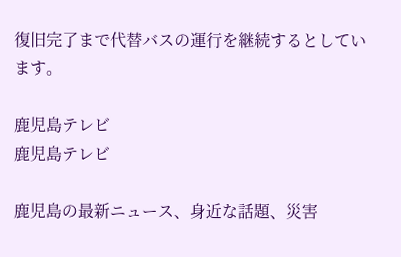復旧完了まで代替バスの運行を継続するとしています。

鹿児島テレビ
鹿児島テレビ

鹿児島の最新ニュース、身近な話題、災害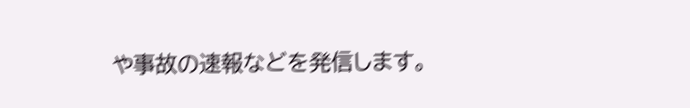や事故の速報などを発信します。